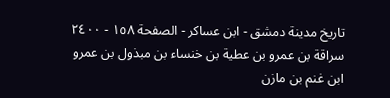تاريخ مدينة دمشق - ابن عساكر - الصفحة ١٥٨ - ٢٤٠٠ سراقة بن عمرو بن عطية بن خنساء بن مبذول بن عمرو ابن غنم بن مازن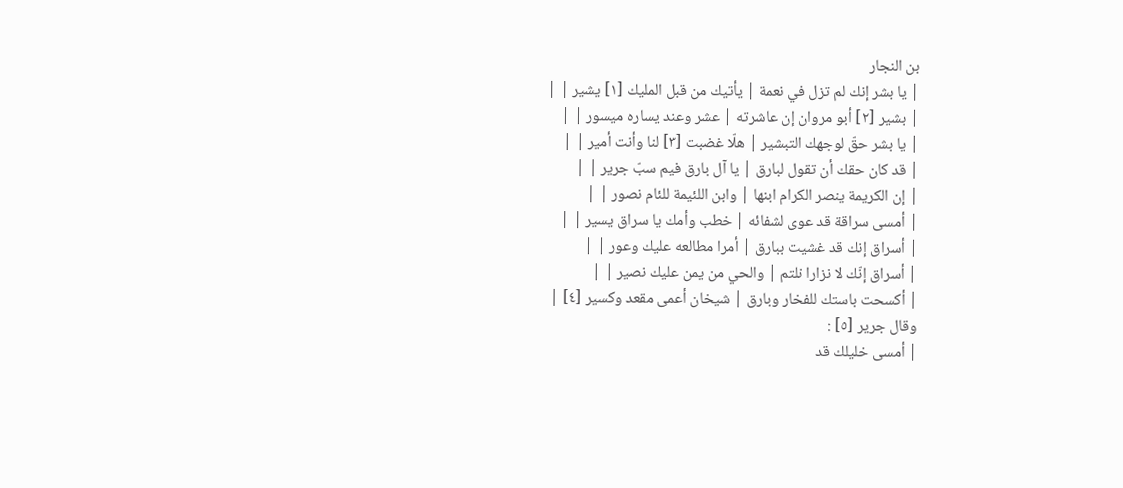بن النجار
| يا بشر إنك لم تزل في نعمة | يأتيك من قبل المليك [١] يشير | |
| بشير [٢] أبو مروان إن عاشرته | عشر وعند يساره ميسور | |
| يا بشر حقّ لوجهك التبشير | هلّا غضبت [٣] لنا وأنت أمير | |
| قد كان حقك أن تقول لبارق | يا آل بارق فيم سبّ جرير | |
| إن الكريمة ينصر الكرام ابنها | وابن اللئيمة للئام نصور | |
| أمسى سراقة قد عوى لشفائه | خطب وأمك يا سراق يسير | |
| أسراق إنك قد غشيت ببارق | أمرا مطالعه عليك وعور | |
| أسراق إنّك لا نزارا نلتم | والحي من يمن عليك نصير | |
| أكسحت باستك للفخار وبارق | شيخان أعمى مقعد وكسير [٤] |
وقال جرير [٥] :
| أمسى خليلك قد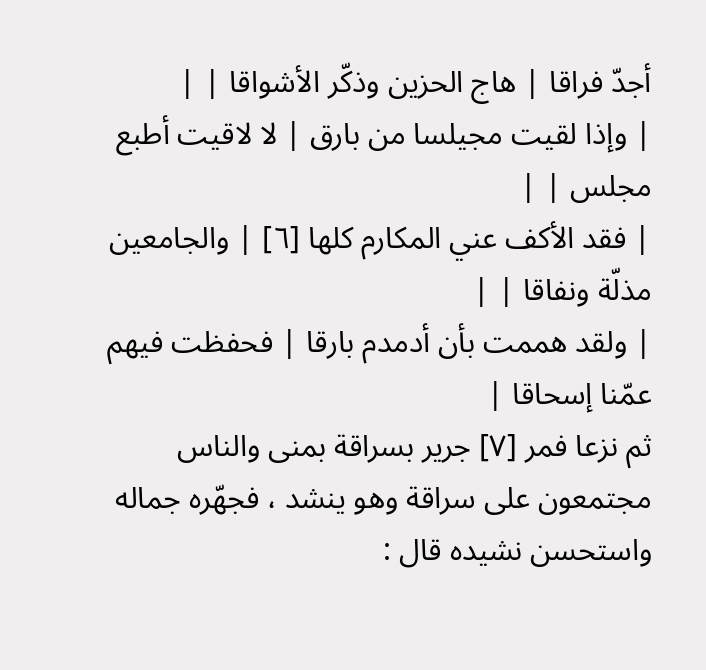أجدّ فراقا | هاج الحزين وذكّر الأشواقا | |
| وإذا لقيت مجيلسا من بارق | لا لاقيت أطبع مجلس | |
| فقد الأكف عني المكارم كلها [٦] | والجامعين مذلّة ونفاقا | |
| ولقد هممت بأن أدمدم بارقا | فحفظت فيهم عمّنا إسحاقا |
ثم نزعا فمر [٧] جرير بسراقة بمنى والناس مجتمعون على سراقة وهو ينشد ، فجهّره جماله واستحسن نشيده قال :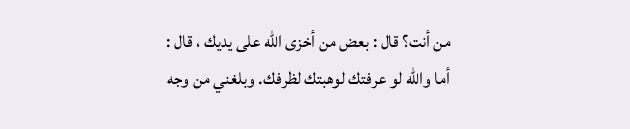من أنت؟ قال : بعض من أخزى الله على يديك ، قال : أما والله لو عرفتك لوهبتك لظرفك. وبلغني من وجه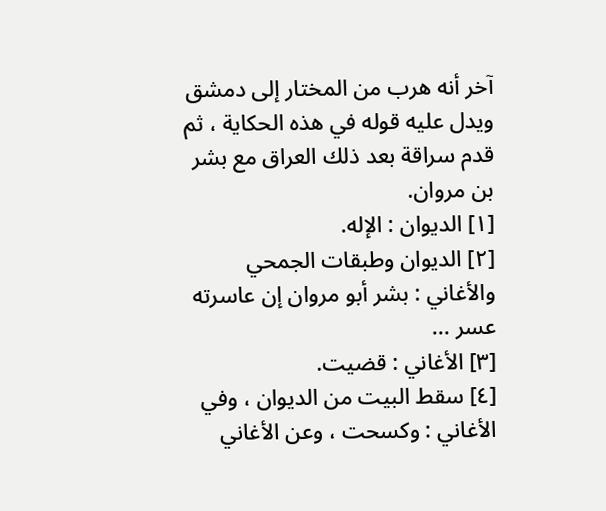آخر أنه هرب من المختار إلى دمشق ويدل عليه قوله في هذه الحكاية ، ثم قدم سراقة بعد ذلك العراق مع بشر بن مروان.
[١] الديوان : الإله.
[٢] الديوان وطبقات الجمحي والأغاني : بشر أبو مروان إن عاسرته عسر ...
[٣] الأغاني : قضيت.
[٤] سقط البيت من الديوان ، وفي الأغاني : وكسحت ، وعن الأغاني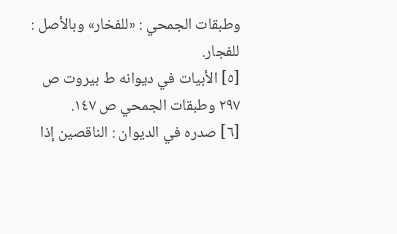وطبقات الجمحي : «للفخار» وبالأصل : للفجار.
[٥] الأبيات في ديوانه ط بيروت ص ٢٩٧ وطبقات الجمحي ص ١٤٧.
[٦] صدره في الديوان : الناقصين إذا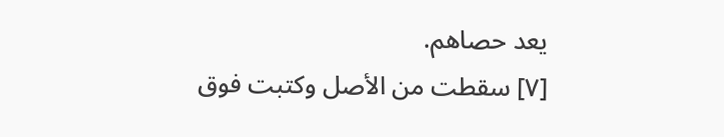يعد حصاهم.
[٧] سقطت من الأصل وكتبت فوق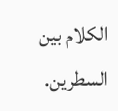الكلام بين السطرين.